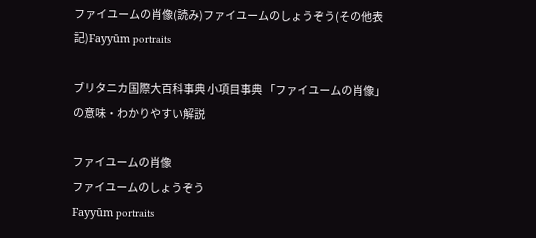ファイユームの肖像(読み)ファイユームのしょうぞう(その他表記)Fayyūm portraits

ブリタニカ国際大百科事典 小項目事典 「ファイユームの肖像」の意味・わかりやすい解説

ファイユームの肖像
ファイユームのしょうぞう
Fayyūm portraits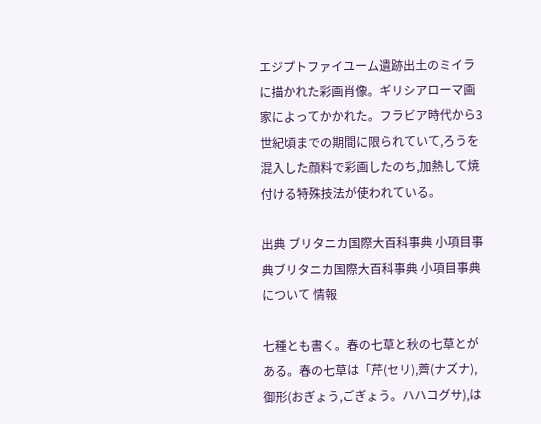エジプトファイユーム遺跡出土のミイラに描かれた彩画肖像。ギリシアローマ画家によってかかれた。フラビア時代から3世紀頃までの期間に限られていて,ろうを混入した顔料で彩画したのち,加熱して焼付ける特殊技法が使われている。

出典 ブリタニカ国際大百科事典 小項目事典ブリタニカ国際大百科事典 小項目事典について 情報

七種とも書く。春の七草と秋の七草とがある。春の七草は「芹(セリ),薺(ナズナ),御形(おぎょう,ごぎょう。ハハコグサ),は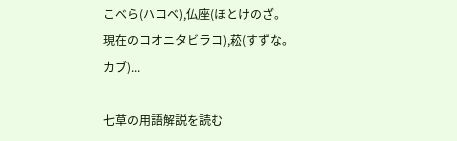こべら(ハコベ),仏座(ほとけのざ。現在のコオニタビラコ),菘(すずな。カブ)...

七草の用語解説を読む